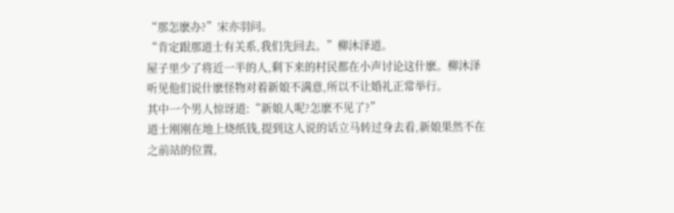“那怎麽办?”宋亦羽问。
“肯定跟那道士有关系,我们先回去。”柳沐泽道。
屋子里少了将近一半的人,剩下来的村民都在小声讨论这什麽。柳沐泽听见他们说什麽怪物对着新娘不满意,所以不让婚礼正常举行。
其中一个男人惊讶道:“新娘人呢?怎麽不见了?”
道士刚刚在地上烧纸钱,提到这人说的话立马转过身去看,新娘果然不在之前站的位置,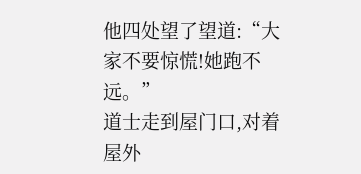他四处望了望道:“大家不要惊慌!她跑不远。”
道士走到屋门口,对着屋外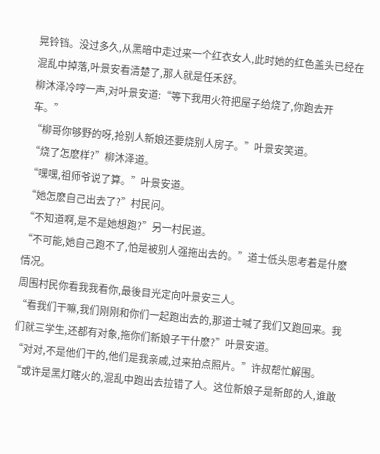晃铃铛。没过多久,从黑暗中走过来一个红衣女人,此时她的红色盖头已经在混乱中掉落,叶景安看清楚了,那人就是任禾舒。
柳沐泽冷哼一声,对叶景安道:“等下我用火符把屋子给烧了,你跑去开车。”
“柳哥你够野的呀,抢别人新娘还要烧别人房子。”叶景安笑道。
“烧了怎麽样?”柳沐泽道。
“嘿嘿,祖师爷说了算。”叶景安道。
“她怎麽自己出去了?”村民问。
“不知道啊,是不是她想跑?”另一村民道。
“不可能,她自己跑不了,怕是被别人强拖出去的。”道士低头思考着是什麽情况。
周围村民你看我我看你,最後目光定向叶景安三人。
“看我们干嘛,我们刚刚和你们一起跑出去的,那道士喊了我们又跑回来。我们就三学生,还都有对象,拖你们新娘子干什麽?”叶景安道。
“对对,不是他们干的,他们是我亲戚,过来拍点照片。”许叔帮忙解围。
“或许是黑灯瞎火的,混乱中跑出去拉错了人。这位新娘子是新郎的人,谁敢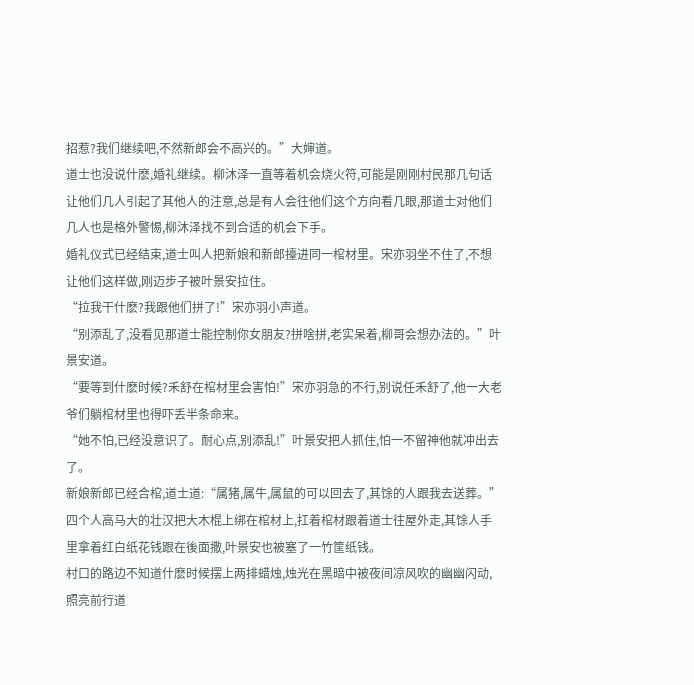招惹?我们继续吧,不然新郎会不高兴的。”大婶道。
道士也没说什麽,婚礼继续。柳沐泽一直等着机会烧火符,可能是刚刚村民那几句话让他们几人引起了其他人的注意,总是有人会往他们这个方向看几眼,那道士对他们几人也是格外警惕,柳沐泽找不到合适的机会下手。
婚礼仪式已经结束,道士叫人把新娘和新郎擡进同一棺材里。宋亦羽坐不住了,不想让他们这样做,刚迈步子被叶景安拉住。
“拉我干什麽?我跟他们拼了!”宋亦羽小声道。
“别添乱了,没看见那道士能控制你女朋友?拼啥拼,老实呆着,柳哥会想办法的。”叶景安道。
“要等到什麽时候?禾舒在棺材里会害怕!”宋亦羽急的不行,别说任禾舒了,他一大老爷们躺棺材里也得吓丢半条命来。
“她不怕,已经没意识了。耐心点,别添乱!”叶景安把人抓住,怕一不留神他就冲出去了。
新娘新郎已经合棺,道士道:“属猪,属牛,属鼠的可以回去了,其馀的人跟我去送葬。”
四个人高马大的壮汉把大木棍上绑在棺材上,扛着棺材跟着道士往屋外走,其馀人手里拿着红白纸花钱跟在後面撒,叶景安也被塞了一竹筐纸钱。
村口的路边不知道什麽时候摆上两排蜡烛,烛光在黑暗中被夜间凉风吹的幽幽闪动,照亮前行道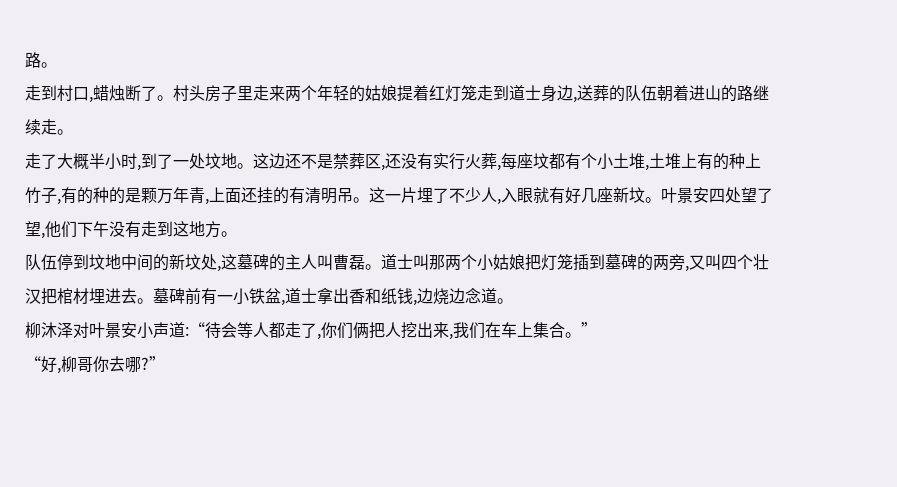路。
走到村口,蜡烛断了。村头房子里走来两个年轻的姑娘提着红灯笼走到道士身边,送葬的队伍朝着进山的路继续走。
走了大概半小时,到了一处坟地。这边还不是禁葬区,还没有实行火葬,每座坟都有个小土堆,土堆上有的种上竹子,有的种的是颗万年青,上面还挂的有清明吊。这一片埋了不少人,入眼就有好几座新坟。叶景安四处望了望,他们下午没有走到这地方。
队伍停到坟地中间的新坟处,这墓碑的主人叫曹磊。道士叫那两个小姑娘把灯笼插到墓碑的两旁,又叫四个壮汉把棺材埋进去。墓碑前有一小铁盆,道士拿出香和纸钱,边烧边念道。
柳沐泽对叶景安小声道:“待会等人都走了,你们俩把人挖出来,我们在车上集合。”
“好,柳哥你去哪?”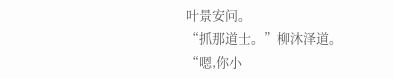叶景安问。
“抓那道士。”柳沐泽道。
“嗯,你小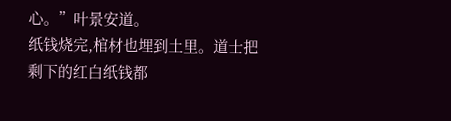心。”叶景安道。
纸钱烧完,棺材也埋到土里。道士把剩下的红白纸钱都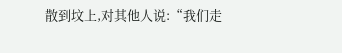散到坟上,对其他人说:“我们走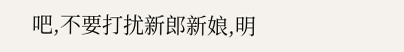吧,不要打扰新郎新娘,明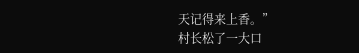天记得来上香。”
村长松了一大口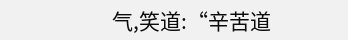气,笑道:“辛苦道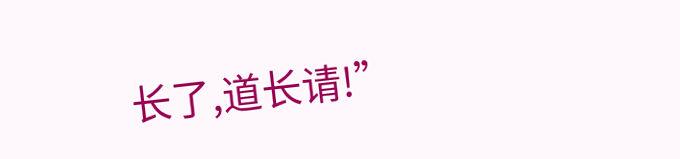长了,道长请!”